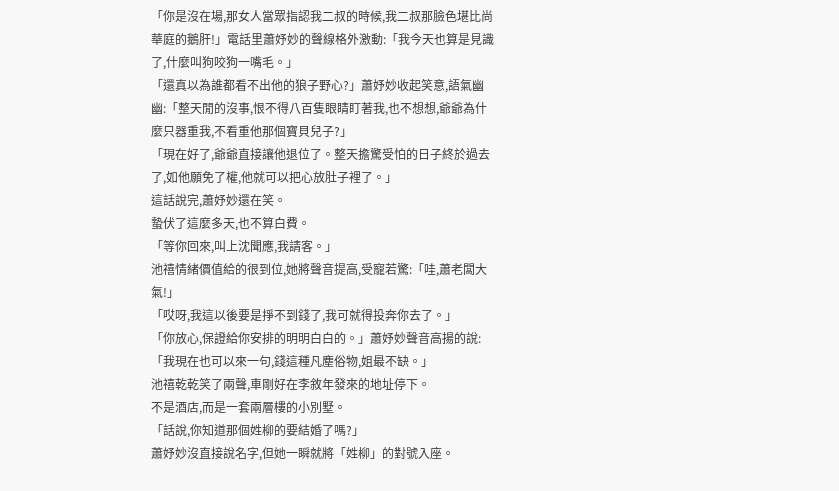「你是沒在場,那女人當眾指認我二叔的時候,我二叔那臉色堪比尚華庭的鵝肝!」電話里蕭妤妙的聲線格外激動:「我今天也算是見識了,什麼叫狗咬狗一嘴毛。」
「還真以為誰都看不出他的狼子野心?」蕭妤妙收起笑意,語氣幽幽:「整天閒的沒事,恨不得八百隻眼睛盯著我,也不想想,爺爺為什麼只器重我,不看重他那個寶貝兒子?」
「現在好了,爺爺直接讓他退位了。整天擔驚受怕的日子終於過去了,如他願免了權,他就可以把心放肚子裡了。」
這話說完,蕭妤妙還在笑。
蟄伏了這麼多天,也不算白費。
「等你回來,叫上沈聞應,我請客。」
池禧情緒價值給的很到位,她將聲音提高,受寵若驚:「哇,蕭老闆大氣!」
「哎呀,我這以後要是掙不到錢了,我可就得投奔你去了。」
「你放心,保證給你安排的明明白白的。」蕭妤妙聲音高揚的說:「我現在也可以來一句,錢這種凡塵俗物,姐最不缺。」
池禧乾乾笑了兩聲,車剛好在李敘年發來的地址停下。
不是酒店,而是一套兩層樓的小別墅。
「話說,你知道那個姓柳的要結婚了嗎?」
蕭妤妙沒直接說名字,但她一瞬就將「姓柳」的對號入座。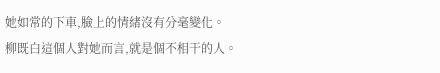她如常的下車,臉上的情緒沒有分毫變化。
柳既白這個人對她而言,就是個不相干的人。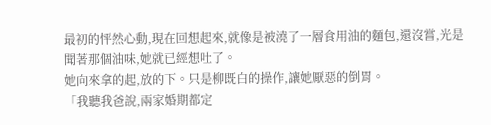最初的怦然心動,現在回想起來,就像是被澆了一層食用油的麵包,還沒嘗,光是聞著那個油味,她就已經想吐了。
她向來拿的起,放的下。只是柳既白的操作,讓她厭惡的倒胃。
「我聽我爸說,兩家婚期都定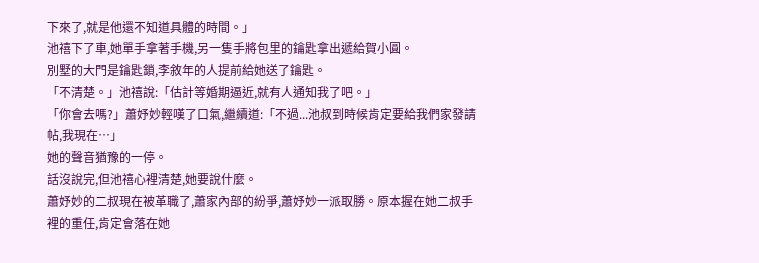下來了,就是他還不知道具體的時間。」
池禧下了車,她單手拿著手機,另一隻手將包里的鑰匙拿出遞給賀小圓。
別墅的大門是鑰匙鎖,李敘年的人提前給她送了鑰匙。
「不清楚。」池禧說:「估計等婚期逼近,就有人通知我了吧。」
「你會去嗎?」蕭妤妙輕嘆了口氣,繼續道:「不過...池叔到時候肯定要給我們家發請帖,我現在…」
她的聲音猶豫的一停。
話沒說完,但池禧心裡清楚,她要說什麼。
蕭妤妙的二叔現在被革職了,蕭家內部的紛爭,蕭妤妙一派取勝。原本握在她二叔手裡的重任,肯定會落在她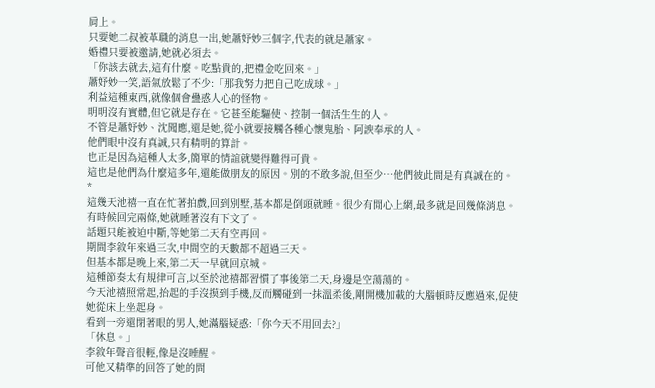肩上。
只要她二叔被革職的消息一出,她蕭妤妙三個字,代表的就是蕭家。
婚禮只要被邀請,她就必須去。
「你該去就去,這有什麼。吃點貴的,把禮金吃回來。」
蕭妤妙一笑,語氣放鬆了不少:「那我努力把自己吃成球。」
利益這種東西,就像個會蠱惑人心的怪物。
明明沒有實體,但它就是存在。它甚至能驅使、控制一個活生生的人。
不管是蕭妤妙、沈聞應,還是她,從小就要接觸各種心懷鬼胎、阿諛奉承的人。
他們眼中沒有真誠,只有精明的算計。
也正是因為這種人太多,簡單的情誼就變得難得可貴。
這也是他們為什麼這多年,還能做朋友的原因。別的不敢多說,但至少…他們彼此間是有真誠在的。
*
這幾天池禧一直在忙著拍戲,回到別墅,基本都是倒頭就睡。很少有閒心上網,最多就是回幾條消息。
有時候回完兩條,她就睡著沒有下文了。
話題只能被迫中斷,等她第二天有空再回。
期間李敘年來過三次,中間空的天數都不超過三天。
但基本都是晚上來,第二天一早就回京城。
這種節奏太有規律可言,以至於池禧都習慣了事後第二天,身邊是空蕩蕩的。
今天池禧照常起,抬起的手沒摸到手機,反而觸碰到一抹溫柔後,剛開機加載的大腦頓時反應過來,促使她從床上坐起身。
看到一旁還閉著眼的男人,她滿腦疑惑:「你今天不用回去?」
「休息。」
李敘年聲音很輕,像是沒睡醒。
可他又精準的回答了她的問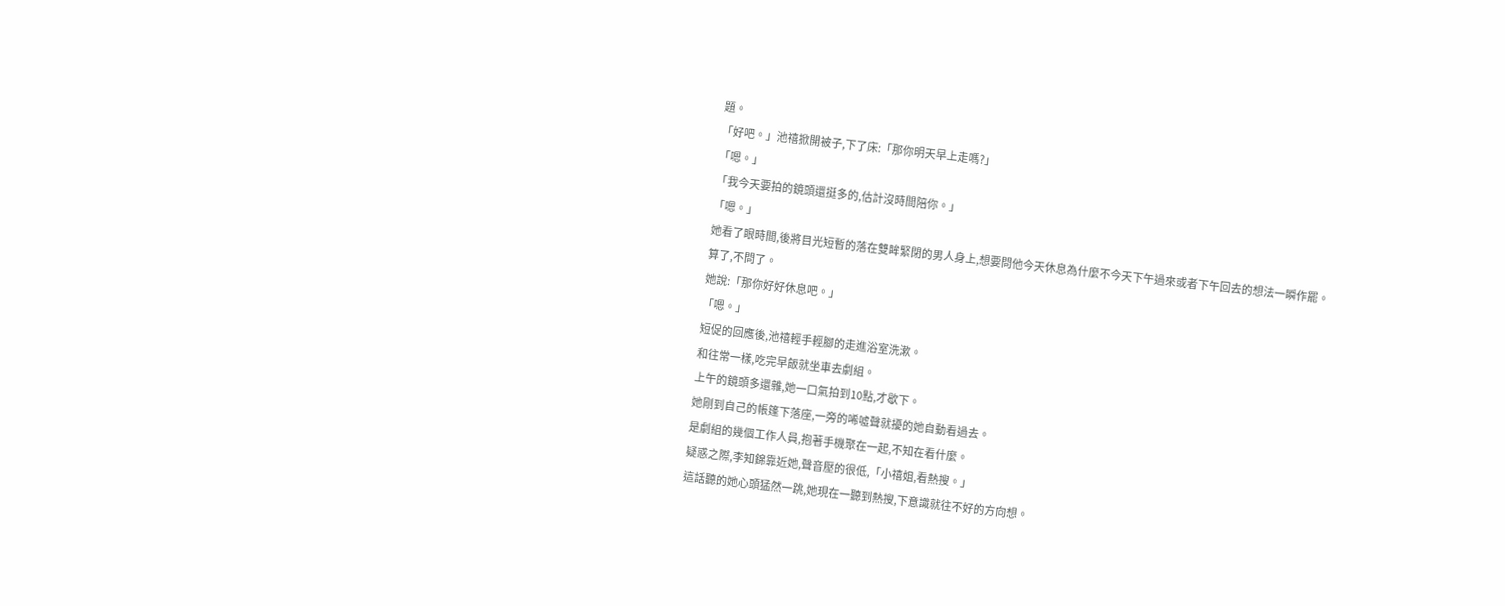題。
「好吧。」池禧掀開被子,下了床:「那你明天早上走嗎?」
「嗯。」
「我今天要拍的鏡頭還挺多的,估計沒時間陪你。」
「嗯。」
她看了眼時間,後將目光短暫的落在雙眸緊閉的男人身上,想要問他今天休息為什麼不今天下午過來或者下午回去的想法一瞬作罷。
算了,不問了。
她說:「那你好好休息吧。」
「嗯。」
短促的回應後,池禧輕手輕腳的走進浴室洗漱。
和往常一樣,吃完早飯就坐車去劇組。
上午的鏡頭多還雜,她一口氣拍到10點,才歇下。
她剛到自己的帳篷下落座,一旁的唏噓聲就擾的她自動看過去。
是劇組的幾個工作人員,抱著手機聚在一起,不知在看什麼。
疑惑之際,李知錦靠近她,聲音壓的很低,「小禧姐,看熱搜。」
這話聽的她心頭猛然一跳,她現在一聽到熱搜,下意識就往不好的方向想。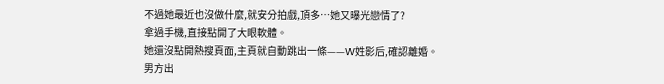不過她最近也沒做什麼,就安分拍戲,頂多…她又曝光戀情了?
拿過手機,直接點開了大眼軟體。
她還沒點開熱搜頁面,主頁就自動跳出一條——W姓影后,確認離婚。男方出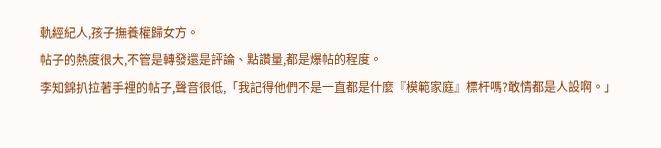軌經紀人,孩子撫養權歸女方。
帖子的熱度很大,不管是轉發還是評論、點讚量,都是爆帖的程度。
李知錦扒拉著手裡的帖子,聲音很低,「我記得他們不是一直都是什麼『模範家庭』標杆嗎?敢情都是人設啊。」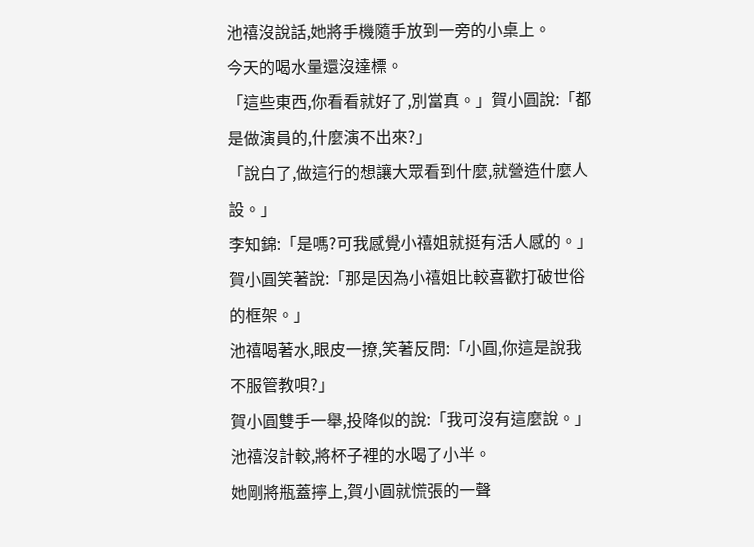池禧沒說話,她將手機隨手放到一旁的小桌上。
今天的喝水量還沒達標。
「這些東西,你看看就好了,別當真。」賀小圓說:「都是做演員的,什麼演不出來?」
「說白了,做這行的想讓大眾看到什麼,就營造什麼人設。」
李知錦:「是嗎?可我感覺小禧姐就挺有活人感的。」
賀小圓笑著說:「那是因為小禧姐比較喜歡打破世俗的框架。」
池禧喝著水,眼皮一撩,笑著反問:「小圓,你這是說我不服管教唄?」
賀小圓雙手一舉,投降似的說:「我可沒有這麼說。」
池禧沒計較,將杯子裡的水喝了小半。
她剛將瓶蓋擰上,賀小圓就慌張的一聲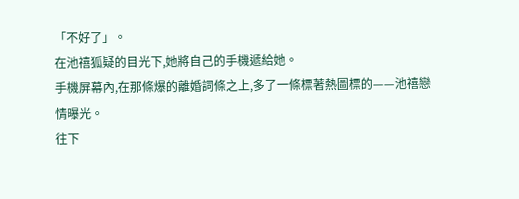「不好了」。
在池禧狐疑的目光下,她將自己的手機遞給她。
手機屏幕內,在那條爆的離婚詞條之上,多了一條標著熱圖標的——池禧戀情曝光。
往下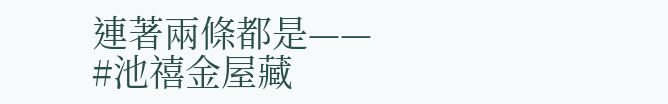連著兩條都是——
#池禧金屋藏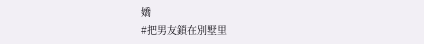嬌
#把男友鎖在別墅里